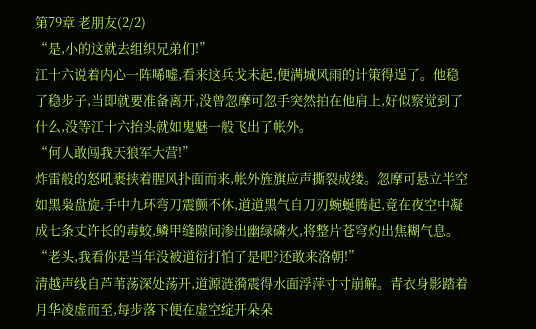第79章 老朋友(2/2)
“是,小的这就去组织兄弟们!”
江十六说着内心一阵唏嘘,看来这兵戈未起,便满城风雨的计策得逞了。他稳了稳步子,当即就要准备离开,没曾忽摩可忽手突然拍在他肩上,好似察觉到了什么,没等江十六抬头就如鬼魅一般飞出了帐外。
“何人敢闯我天狼军大营!”
炸雷般的怒吼裹挟着腥风扑面而来,帐外旌旗应声撕裂成缕。忽摩可悬立半空如黑枭盘旋,手中九环弯刀震颤不休,道道黑气自刀刃蜿蜒腾起,竟在夜空中凝成七条丈许长的毒蛟,鳞甲缝隙间渗出幽绿磷火,将整片苍穹灼出焦糊气息。
“老头,我看你是当年没被道衍打怕了是吧?还敢来洛朝!”
清越声线自芦苇荡深处荡开,道源涟漪震得水面浮萍寸寸崩解。青衣身影踏着月华凌虚而至,每步落下便在虚空绽开朵朵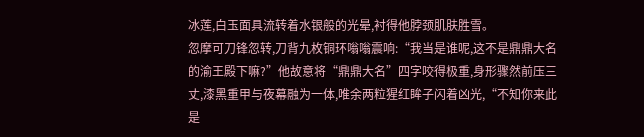冰莲,白玉面具流转着水银般的光晕,衬得他脖颈肌肤胜雪。
忽摩可刀锋忽转,刀背九枚铜环嗡嗡震响:“我当是谁呢,这不是鼎鼎大名的渝王殿下嘛?”他故意将“鼎鼎大名”四字咬得极重,身形骤然前压三丈,漆黑重甲与夜幕融为一体,唯余两粒猩红眸子闪着凶光,“不知你来此是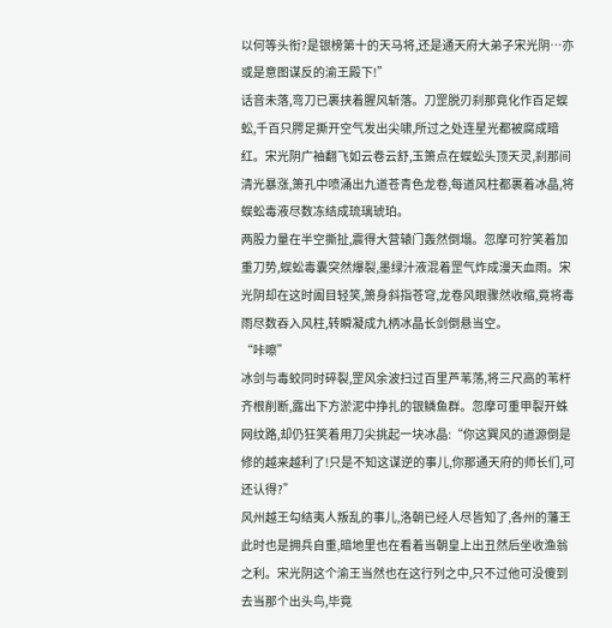以何等头衔?是银榜第十的天马将,还是通天府大弟子宋光阴…亦或是意图谋反的渝王殿下!”
话音未落,弯刀已裹挟着腥风斩落。刀罡脱刃刹那竟化作百足蜈蚣,千百只腭足撕开空气发出尖啸,所过之处连星光都被腐成暗红。宋光阴广袖翻飞如云卷云舒,玉箫点在蜈蚣头顶天灵,刹那间清光暴涨,箫孔中喷涌出九道苍青色龙卷,每道风柱都裹着冰晶,将蜈蚣毒液尽数冻结成琉璃琥珀。
两股力量在半空撕扯,震得大营辕门轰然倒塌。忽摩可狞笑着加重刀势,蜈蚣毒囊突然爆裂,墨绿汁液混着罡气炸成漫天血雨。宋光阴却在这时阖目轻笑,箫身斜指苍穹,龙卷风眼骤然收缩,竟将毒雨尽数吞入风柱,转瞬凝成九柄冰晶长剑倒悬当空。
“咔嚓”
冰剑与毒蛟同时碎裂,罡风余波扫过百里芦苇荡,将三尺高的苇杆齐根削断,露出下方淤泥中挣扎的银鳞鱼群。忽摩可重甲裂开蛛网纹路,却仍狂笑着用刀尖挑起一块冰晶:“你这巽风的道源倒是修的越来越利了!只是不知这谋逆的事儿,你那通天府的师长们,可还认得?”
风州越王勾结夷人叛乱的事儿,洛朝已经人尽皆知了,各州的藩王此时也是拥兵自重,暗地里也在看着当朝皇上出丑然后坐收渔翁之利。宋光阴这个渝王当然也在这行列之中,只不过他可没傻到去当那个出头鸟,毕竟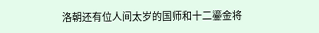洛朝还有位人间太岁的国师和十二鎏金将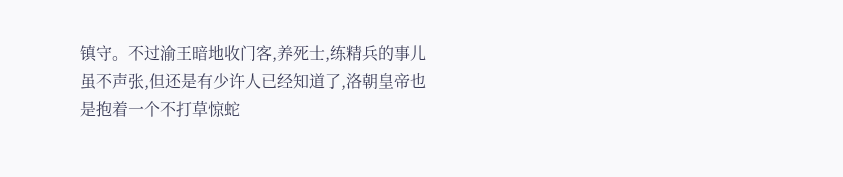镇守。不过渝王暗地收门客,养死士,练精兵的事儿虽不声张,但还是有少许人已经知道了,洛朝皇帝也是抱着一个不打草惊蛇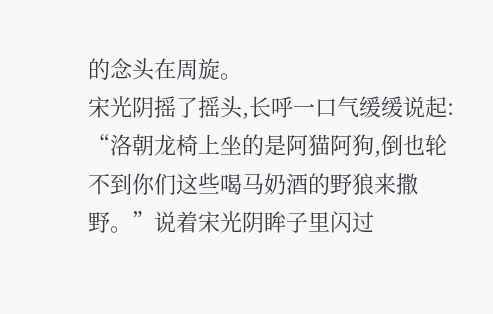的念头在周旋。
宋光阴摇了摇头,长呼一口气缓缓说起:
“洛朝龙椅上坐的是阿猫阿狗,倒也轮不到你们这些喝马奶酒的野狼来撒野。”说着宋光阴眸子里闪过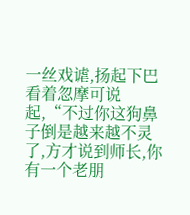一丝戏谑,扬起下巴看着忽摩可说起,“不过你这狗鼻子倒是越来越不灵了,方才说到师长,你有一个老朋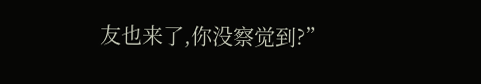友也来了,你没察觉到?”